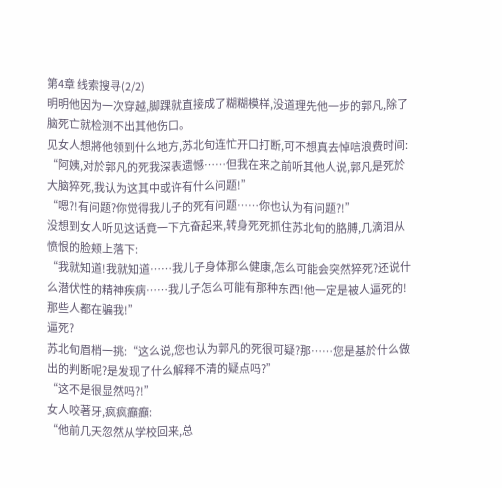第4章 线索搜寻(2/2)
明明他因为一次穿越,脚踝就直接成了糊糊模样,没道理先他一步的郭凡,除了脑死亡就检测不出其他伤口。
见女人想將他领到什么地方,苏北旬连忙开口打断,可不想真去悼唁浪费时间:
“阿姨,对於郭凡的死我深表遗憾……但我在来之前听其他人说,郭凡是死於大脑猝死,我认为这其中或许有什么问题!”
“嗯?!有问题?你觉得我儿子的死有问题……你也认为有问题?!”
没想到女人听见这话竟一下亢奋起来,转身死死抓住苏北旬的胳膊,几滴泪从愤恨的脸颊上落下:
“我就知道!我就知道……我儿子身体那么健康,怎么可能会突然猝死?还说什么潜伏性的精神疾病……我儿子怎么可能有那种东西!他一定是被人逼死的!那些人都在骗我!”
逼死?
苏北旬眉梢一挑:“这么说,您也认为郭凡的死很可疑?那……您是基於什么做出的判断呢?是发现了什么解释不清的疑点吗?”
“这不是很显然吗?!”
女人咬著牙,疯疯癲癲:
“他前几天忽然从学校回来,总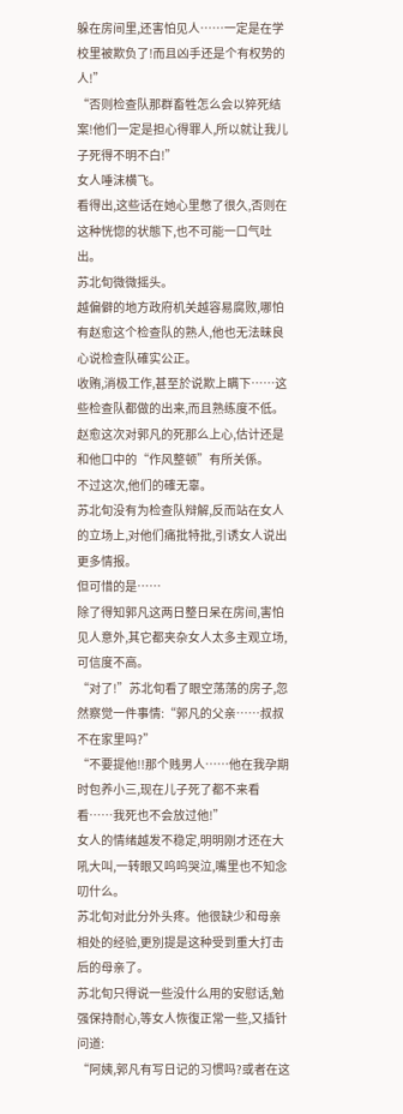躲在房间里,还害怕见人……一定是在学校里被欺负了!而且凶手还是个有权势的人!”
“否则检查队那群畜牲怎么会以猝死结案!他们一定是担心得罪人,所以就让我儿子死得不明不白!”
女人唾沫横飞。
看得出,这些话在她心里憋了很久,否则在这种恍惚的状態下,也不可能一口气吐出。
苏北旬微微摇头。
越偏僻的地方政府机关越容易腐败,哪怕有赵愈这个检查队的熟人,他也无法昧良心说检查队確实公正。
收贿,消极工作,甚至於说欺上瞒下……这些检查队都做的出来,而且熟练度不低。
赵愈这次对郭凡的死那么上心,估计还是和他口中的“作风整顿”有所关係。
不过这次,他们的確无辜。
苏北旬没有为检查队辩解,反而站在女人的立场上,对他们痛批特批,引诱女人说出更多情报。
但可惜的是……
除了得知郭凡这两日整日呆在房间,害怕见人意外,其它都夹杂女人太多主观立场,可信度不高。
“对了!”苏北旬看了眼空荡荡的房子,忽然察觉一件事情:“郭凡的父亲……叔叔不在家里吗?”
“不要提他!!那个贱男人……他在我孕期时包养小三,现在儿子死了都不来看看……我死也不会放过他!”
女人的情绪越发不稳定,明明刚才还在大吼大叫,一转眼又呜呜哭泣,嘴里也不知念叨什么。
苏北旬对此分外头疼。他很缺少和母亲相处的经验,更別提是这种受到重大打击后的母亲了。
苏北旬只得说一些没什么用的安慰话,勉强保持耐心,等女人恢復正常一些,又插针问道:
“阿姨,郭凡有写日记的习惯吗?或者在这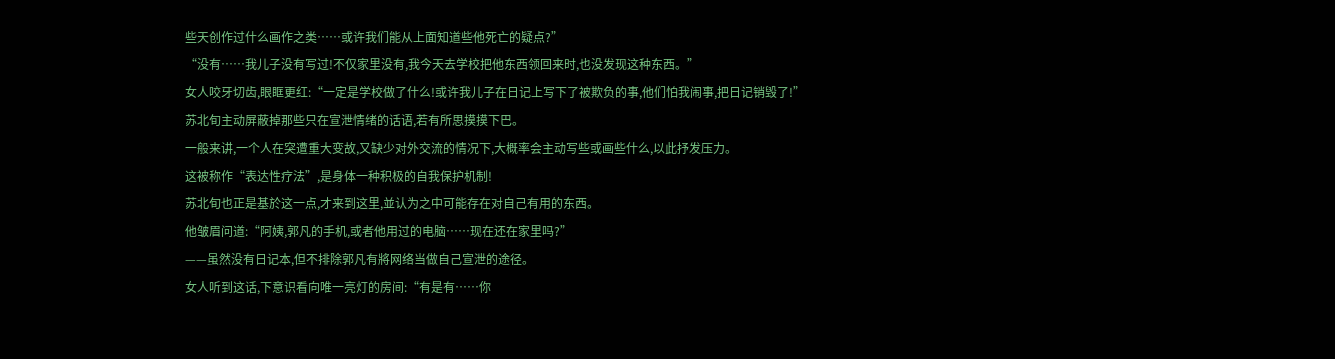些天创作过什么画作之类……或许我们能从上面知道些他死亡的疑点?”
“没有……我儿子没有写过!不仅家里没有,我今天去学校把他东西领回来时,也没发现这种东西。”
女人咬牙切齿,眼眶更红:“一定是学校做了什么!或许我儿子在日记上写下了被欺负的事,他们怕我闹事,把日记销毁了!”
苏北旬主动屏蔽掉那些只在宣泄情绪的话语,若有所思摸摸下巴。
一般来讲,一个人在突遭重大变故,又缺少对外交流的情况下,大概率会主动写些或画些什么,以此抒发压力。
这被称作“表达性疗法”,是身体一种积极的自我保护机制!
苏北旬也正是基於这一点,才来到这里,並认为之中可能存在对自己有用的东西。
他皱眉问道:“阿姨,郭凡的手机,或者他用过的电脑……现在还在家里吗?”
——虽然没有日记本,但不排除郭凡有將网络当做自己宣泄的途径。
女人听到这话,下意识看向唯一亮灯的房间:“有是有……你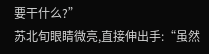要干什么?”
苏北旬眼睛微亮,直接伸出手:“虽然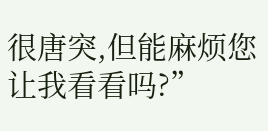很唐突,但能麻烦您让我看看吗?”